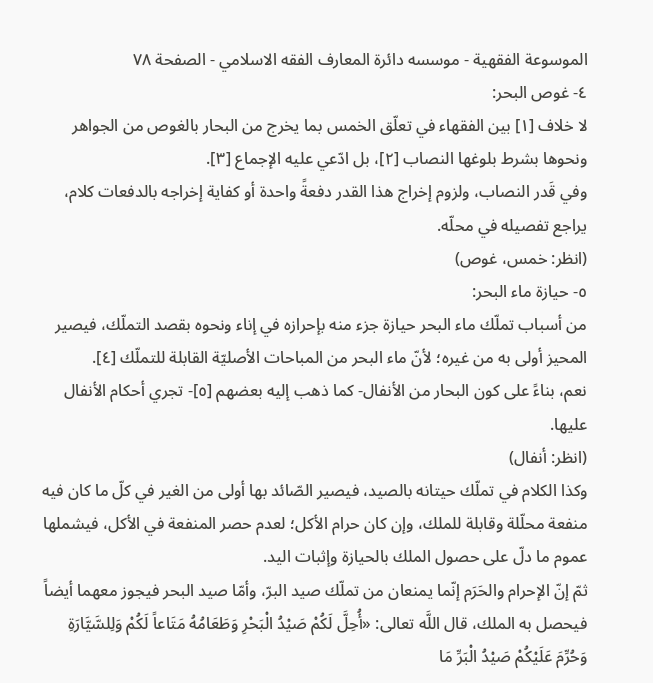الموسوعة الفقهية - موسسه دائرة المعارف الفقه الاسلامي - الصفحة ٧٨
٤- غوص البحر:
لا خلاف [١] بين الفقهاء في تعلّق الخمس بما يخرج من البحار بالغوص من الجواهر ونحوها بشرط بلوغها النصاب [٢]، بل ادّعي عليه الإجماع [٣].
وفي قَدر النصاب، ولزوم إخراج هذا القدر دفعةً واحدة أو كفاية إخراجه بالدفعات كلام، يراجع تفصيله في محلّه.
(انظر: خمس، غوص)
٥- حيازة ماء البحر:
من أسباب تملّك ماء البحر حيازة جزء منه بإحرازه في إناء ونحوه بقصد التملّك، فيصير المحيز أولى به من غيره؛ لأنّ ماء البحر من المباحات الأصليّة القابلة للتملّك [٤].
نعم، بناءً على كون البحار من الأنفال- كما ذهب إليه بعضهم [٥]- تجري أحكام الأنفال عليها.
(انظر: أنفال)
وكذا الكلام في تملّك حيتانه بالصيد، فيصير الصّائد بها أولى من الغير في كلّ ما كان فيه منفعة محلّلة وقابلة للملك، وإن كان حرام الأكل؛ لعدم حصر المنفعة في الأكل، فيشملها عموم ما دلّ على حصول الملك بالحيازة وإثبات اليد.
ثمّ إنّ الإحرام والحَرَم إنّما يمنعان من تملّك صيد البرّ، وأمّا صيد البحر فيجوز معهما أيضاً فيحصل به الملك، قال اللَّه تعالى: «أُحِلَّ لَكُمْ صَيْدُ الْبَحْرِ وَطَعَامُهُ مَتَاعاً لَكُمْ وَلِلسَّيَّارَةِ وَحُرِّمَ عَلَيْكُمْ صَيْدُ الْبَرِّ مَا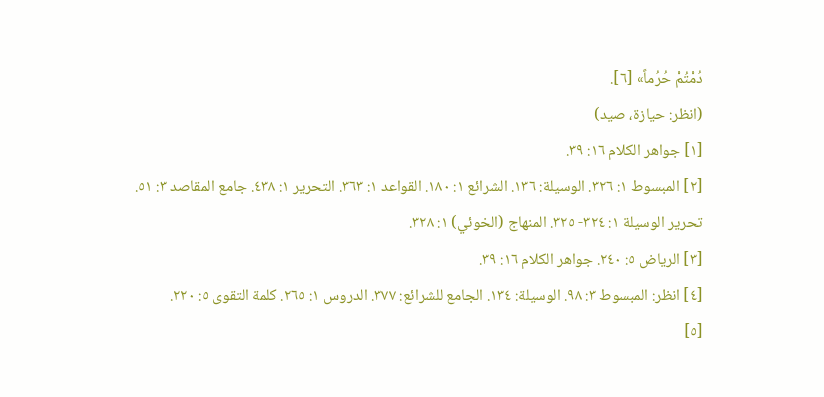دُمْتُمْ حُرُماً» [٦].
(انظر: حيازة، صيد)
[١] جواهر الكلام ١٦: ٣٩.
[٢] المبسوط ١: ٣٢٦. الوسيلة: ١٣٦. الشرائع ١: ١٨٠. القواعد ١: ٣٦٣. التحرير ١: ٤٣٨. جامع المقاصد ٣: ٥١. تحرير الوسيلة ١: ٣٢٤- ٣٢٥. المنهاج (الخوئي) ١: ٣٢٨.
[٣] الرياض ٥: ٢٤٠. جواهر الكلام ١٦: ٣٩.
[٤] انظر: المبسوط ٣: ٩٨. الوسيلة: ١٣٤. الجامع للشرائع: ٣٧٧. الدروس ١: ٢٦٥. كلمة التقوى ٥: ٢٢٠.
[٥]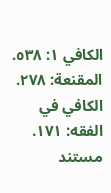الكافي ١: ٥٣٨. المقنعة: ٢٧٨. الكافي في الفقه: ١٧١. مستند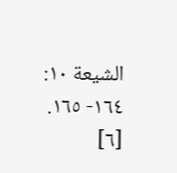الشيعة ١٠: ١٦٤- ١٦٥.
[٦]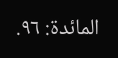المائدة: ٩٦.